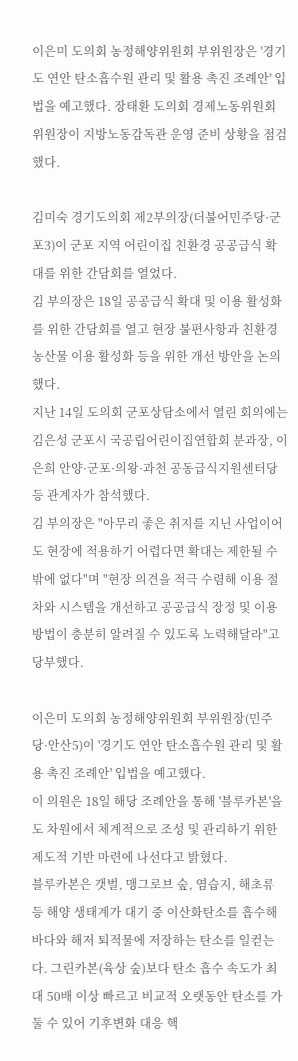이은미 도의회 농정해양위원회 부위원장은 '경기도 연안 탄소흡수원 관리 및 활용 촉진 조례안' 입법을 예고했다. 장태환 도의회 경제노동위원회 위원장이 지방노동감독관 운영 준비 상황을 점검했다.

김미숙 경기도의회 제2부의장(더불어민주당·군포3)이 군포 지역 어린이집 친환경 공공급식 확대를 위한 간담회를 열었다.
김 부의장은 18일 공공급식 확대 및 이용 활성화를 위한 간담회를 열고 현장 불편사항과 친환경 농산물 이용 활성화 등을 위한 개선 방안을 논의했다.
지난 14일 도의회 군포상담소에서 열린 회의에는 김은성 군포시 국공립어린이집연합회 분과장, 이은희 안양·군포·의왕·과천 공동급식지원센터당 등 관계자가 참석했다.
김 부의장은 "아무리 좋은 취지를 지닌 사업이어도 현장에 적용하기 어렵다면 확대는 제한될 수밖에 없다"며 "현장 의견을 적극 수렴해 이용 절차와 시스템을 개선하고 공공급식 장정 및 이용 방법이 충분히 알려질 수 있도록 노력해달라"고 당부했다.

이은미 도의회 농정해양위원회 부위원장(민주당·안산5)이 '경기도 연안 탄소흡수원 관리 및 활용 촉진 조례안' 입법을 예고했다.
이 의원은 18일 해당 조례안을 통해 '블루카본'을 도 차원에서 체계적으로 조성 및 관리하기 위한 제도적 기반 마련에 나선다고 밝혔다.
블루카본은 갯벌, 맹그로브 숲, 염습지, 해초류 등 해양 생태계가 대기 중 이산화탄소를 흡수해 바다와 해저 퇴적물에 저장하는 탄소를 일컫는다. 그린카본(육상 숲)보다 탄소 흡수 속도가 최대 50배 이상 빠르고 비교적 오랫동안 탄소를 가둘 수 있어 기후변화 대응 핵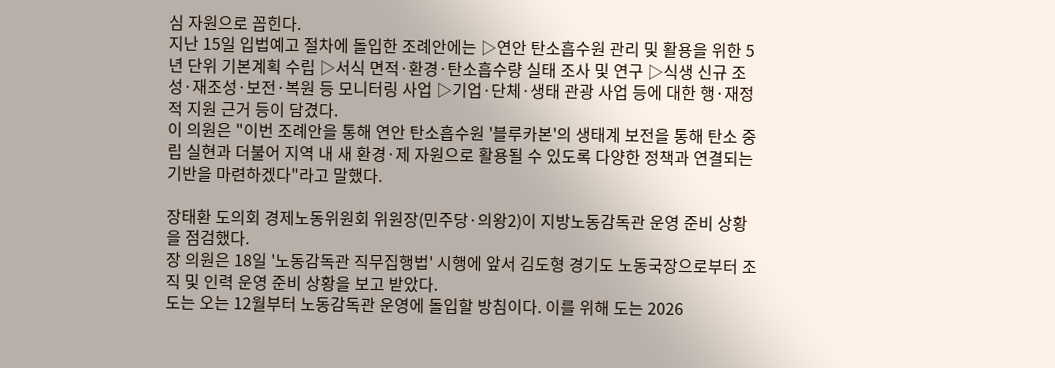심 자원으로 꼽힌다.
지난 15일 입법예고 절차에 돌입한 조례안에는 ▷연안 탄소흡수원 관리 및 활용을 위한 5년 단위 기본계획 수립 ▷서식 면적·환경·탄소흡수량 실태 조사 및 연구 ▷식생 신규 조성·재조성·보전·복원 등 모니터링 사업 ▷기업·단체·생태 관광 사업 등에 대한 행·재정적 지원 근거 등이 담겼다.
이 의원은 "이번 조례안을 통해 연안 탄소흡수원 '블루카본'의 생태계 보전을 통해 탄소 중립 실현과 더불어 지역 내 새 환경·제 자원으로 활용될 수 있도록 다양한 정책과 연결되는 기반을 마련하겠다"라고 말했다.

장태환 도의회 경제노동위원회 위원장(민주당·의왕2)이 지방노동감독관 운영 준비 상황을 점검했다.
장 의원은 18일 '노동감독관 직무집행법' 시행에 앞서 김도형 경기도 노동국장으로부터 조직 및 인력 운영 준비 상황을 보고 받았다.
도는 오는 12월부터 노동감독관 운영에 돌입할 방침이다. 이를 위해 도는 2026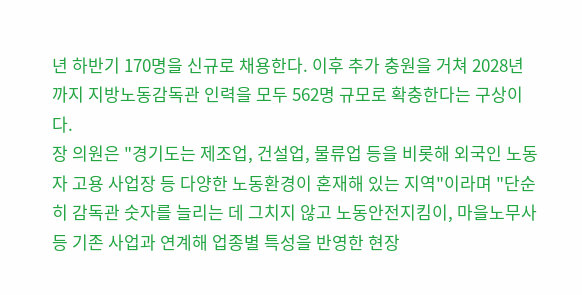년 하반기 170명을 신규로 채용한다. 이후 추가 충원을 거쳐 2028년까지 지방노동감독관 인력을 모두 562명 규모로 확충한다는 구상이다.
장 의원은 "경기도는 제조업, 건설업, 물류업 등을 비롯해 외국인 노동자 고용 사업장 등 다양한 노동환경이 혼재해 있는 지역"이라며 "단순히 감독관 숫자를 늘리는 데 그치지 않고 노동안전지킴이, 마을노무사 등 기존 사업과 연계해 업종별 특성을 반영한 현장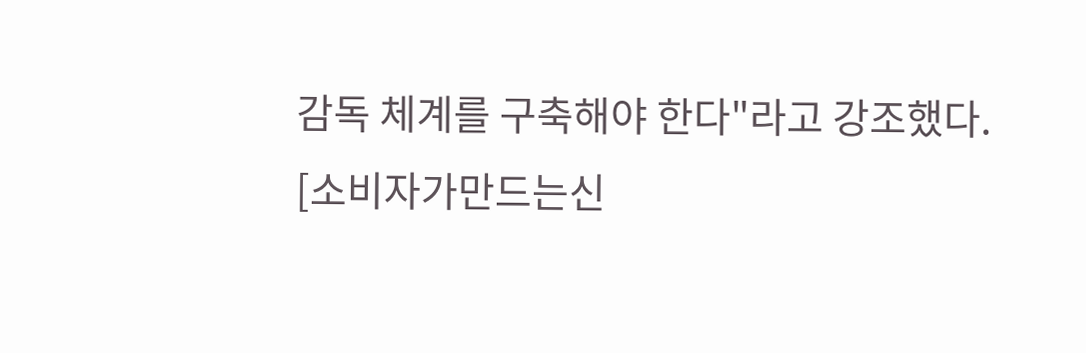감독 체계를 구축해야 한다"라고 강조했다.
[소비자가만드는신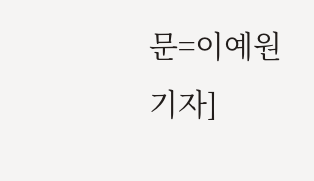문=이예원 기자]